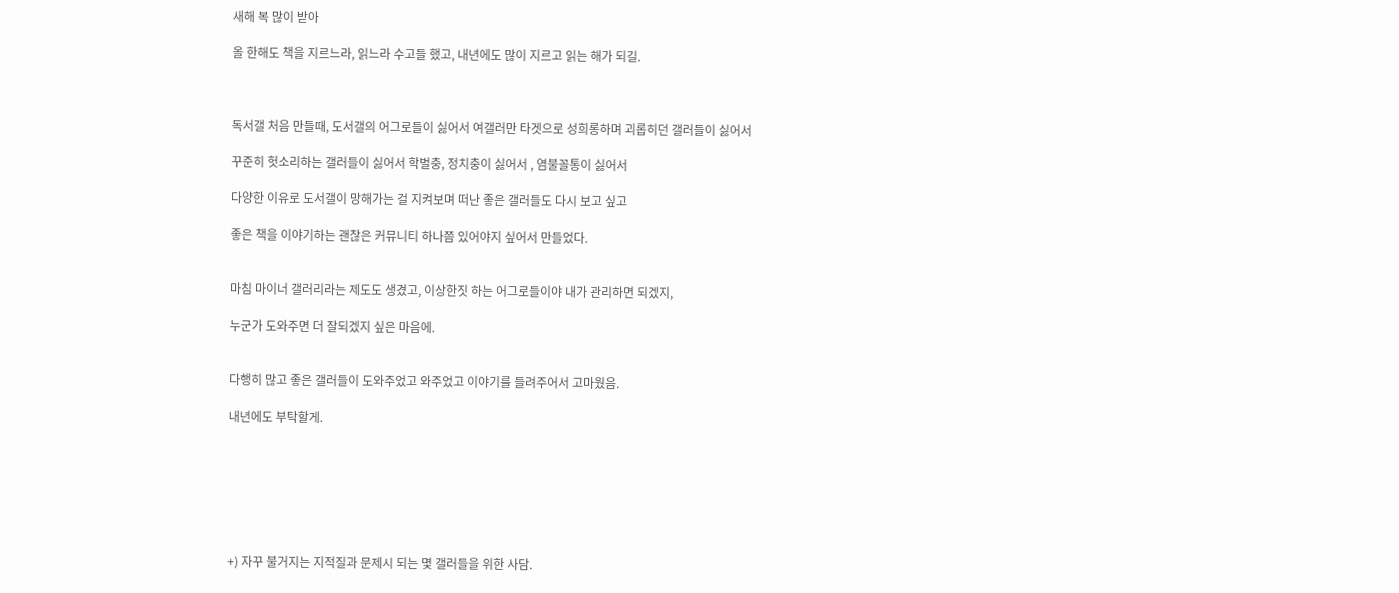새해 복 많이 받아

올 한해도 책을 지르느라, 읽느라 수고들 했고, 내년에도 많이 지르고 읽는 해가 되길.



독서갤 처음 만들때, 도서갤의 어그로들이 싫어서 여갤러만 타겟으로 성희롱하며 괴롭히던 갤러들이 싫어서

꾸준히 헛소리하는 갤러들이 싫어서 학벌충, 정치충이 싫어서 , 염불꼴통이 싫어서

다양한 이유로 도서갤이 망해가는 걸 지켜보며 떠난 좋은 갤러들도 다시 보고 싶고

좋은 책을 이야기하는 괜찮은 커뮤니티 하나쯤 있어야지 싶어서 만들었다.


마침 마이너 갤러리라는 제도도 생겼고, 이상한짓 하는 어그로들이야 내가 관리하면 되겠지,

누군가 도와주면 더 잘되겠지 싶은 마음에.


다행히 많고 좋은 갤러들이 도와주었고 와주었고 이야기를 들려주어서 고마웠음.

내년에도 부탁할게.







+) 자꾸 불거지는 지적질과 문제시 되는 몇 갤러들을 위한 사담.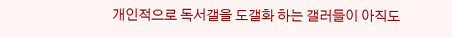개인적으로 독서갤을 도갤화 하는 갤러들이 아직도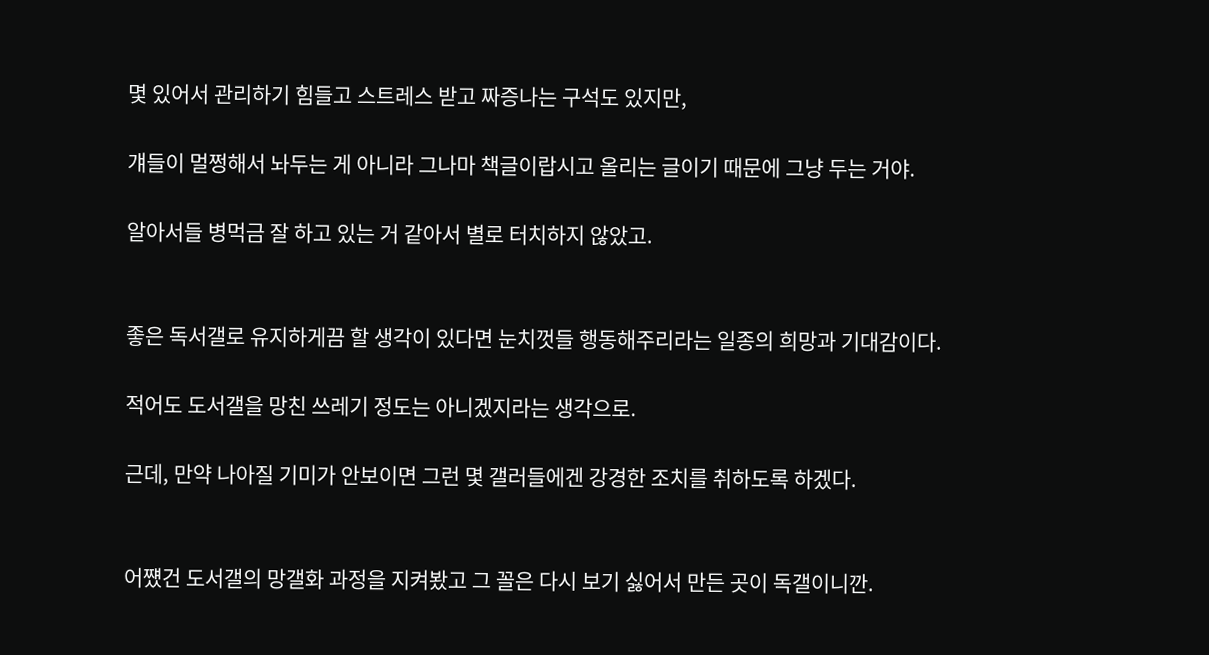몇 있어서 관리하기 힘들고 스트레스 받고 짜증나는 구석도 있지만,

걔들이 멀쩡해서 놔두는 게 아니라 그나마 책글이랍시고 올리는 글이기 때문에 그냥 두는 거야.

알아서들 병먹금 잘 하고 있는 거 같아서 별로 터치하지 않았고.


좋은 독서갤로 유지하게끔 할 생각이 있다면 눈치껏들 행동해주리라는 일종의 희망과 기대감이다.

적어도 도서갤을 망친 쓰레기 정도는 아니겠지라는 생각으로.

근데, 만약 나아질 기미가 안보이면 그런 몇 갤러들에겐 강경한 조치를 취하도록 하겠다.


어쩄건 도서갤의 망갤화 과정을 지켜봤고 그 꼴은 다시 보기 싫어서 만든 곳이 독갤이니깐.